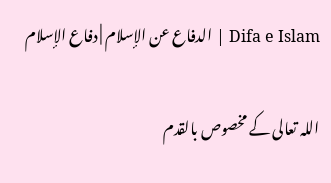Difa e Islam | الدفاع عن الإسلام | دفاع الإسلام

اللہ تعالی کے مخصوص بالقدم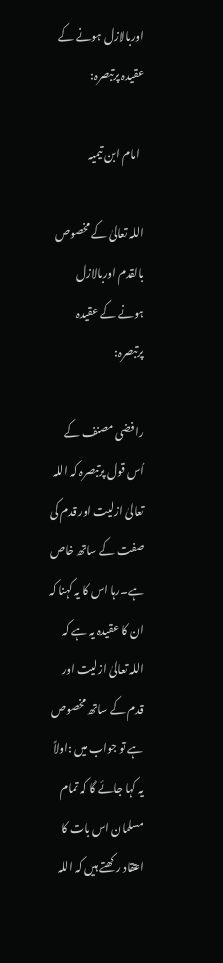اوربالازل ہونے کے عقیدہ پرتبصرہ:

  امام ابن تیمیہ

اللہ تعالیٰ کے مخصوص بالقدم اوربالازل ہونے کے عقیدہ پرتبصرہ:

رافضی مصنف کے اُس قول پرتبصرہ کہ اللہ تعالیٰ ازلیت اور قدم کی صفت کے ساتھ خاص ہے۔رہا اس کا یہ کہنا کہ ان کا عقیدہ یہ ہے کہ اللہ تعالیٰ ازلیت اور قدم کے ساتھ مخصوص ہے تو جواب میں :اولاً یہ کہا جائے گا کہ تمام مسلمان اس بات کا اعتقاد رکھتے ہیں کہ اللہ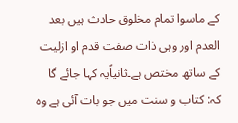کے ماسوا تمام مخلوق حادث ہیں بعد العدم اور وہی ذات صفت قدم او ازلیت کے ساتھ مختص ہے۔ثانیاًیہ کہا جائے گا کہ: کتاب و سنت میں جو بات آئی ہے وہ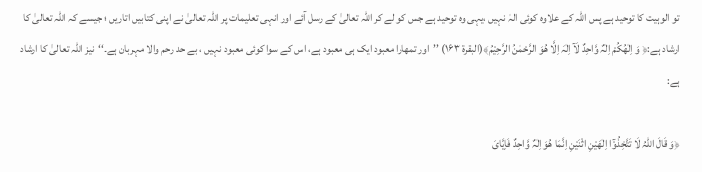تو الوہیت کا توحید ہے پس اللہ کے علاوہ کوئی الہٰ نہیں ،یہی وہ توحید ہے جس کو لے کر اللہ تعالیٰ کے رسل آئے اور انہی تعلیمات پر اللہ تعالیٰ نے اپنی کتابیں اتاریں ؛ جیسے کہ اللہ تعالیٰ کا ارشاد ہے:﴿ وَ اِلٰھُکُمْ اِلٰہٌ وَّاحِدٌ لَآ اِلٰہَ اِلَّا ھُوَ الرَّحْمٰنُ الرَّحِیْمُ﴾(البقرۃ ۱۶۳) ’’اور تمھارا معبود ایک ہی معبود ہے، اس کے سوا کوئی معبود نہیں ، بے حد رحم والا مہربان ہے۔‘‘نیز اللہ تعالیٰ کا ارشاد ہے:

﴿وَ قَالَ اللّٰہُ لَا تَتَّخِذُوْٓا اِلٰھَیْنِ اثْنَیْنِ اِنَّمَا ھُوَ اِلٰہٌ وَّاحِدٌ فَاِیَّایَ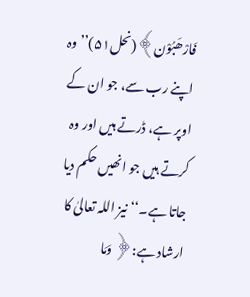فَارْھَبُوْن﴾(نحل۵۱)’’ وہ اپنے رب سے، جو ان کے اوپر ہے، ڈرتے ہیں اور وہ کرتے ہیں جو انھیں حکم دیا جاتا ہے۔‘‘نیز اللہ تعالیٰ کا ارشاد ہے:﴿ وَمَا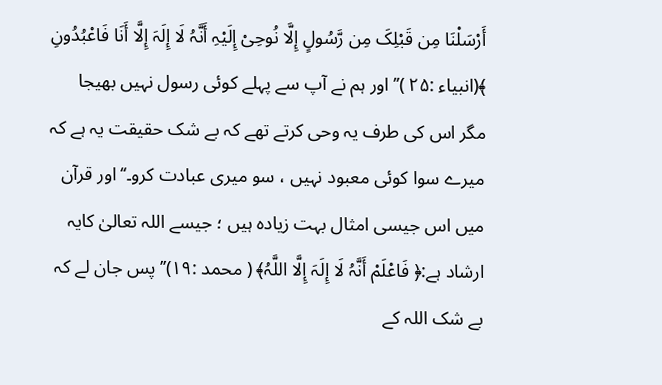أَرْسَلْنَا مِن قَبْلِکَ مِن رَّسُولٍ إِلَّا نُوحِیْ إِلَیْہِ أَنَّہُ لَا إِلَہَ إِلَّا أَنَا فَاعْبُدُونِ ﴾(انبیاء :۲۵ )’’اور ہم نے آپ سے پہلے کوئی رسول نہیں بھیجا مگر اس کی طرف یہ وحی کرتے تھے کہ بے شک حقیقت یہ ہے کہ میرے سوا کوئی معبود نہیں ، سو میری عبادت کرو۔‘‘اور قرآن میں اس جیسی امثال بہت زیادہ ہیں ؛ جیسے اللہ تعالیٰ کایہ ارشاد ہے:﴿ فَاعْلَمْ أَنَّہُ لَا إِلَہَ إِلَّا اللَّہُ﴾ ( محمد :۱۹)’’پس جان لے کہ بے شک اللہ کے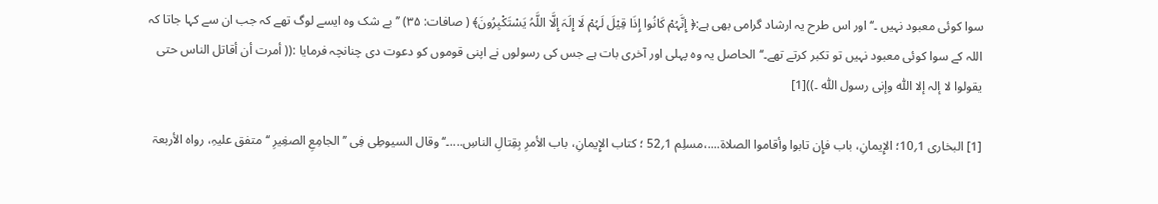سوا کوئی معبود نہیں ۔‘‘اور اس طرح یہ ارشاد گرامی بھی ہے:﴿ إِنَّہُمْ کَانُوا إِذَا قِیْلَ لَہُمْ لَا إِلَہَ إِلَّا اللَّہُ یَسْتَکْبِرُونَ﴾ ( صافات: ۳۵) ’’بے شک وہ ایسے لوگ تھے کہ جب ان سے کہا جاتا کہ اللہ کے سوا کوئی معبود نہیں تو تکبر کرتے تھے۔‘‘الحاصل یہ وہ پہلی اور آخری بات ہے جس کی رسولوں نے اپنی قوموں کو دعوت دی چنانچہ فرمایا :(( أمرت أن أقاتل الناس حتی یقولوا لا إلہ إلا اللّٰہ وإنی رسول اللّٰہ ۔))[1]

[1] البخاری 1؍10؛ الإِیمانِ، باب فإِن تابوا وأقاموا الصلاۃ....،مسلِم 1؍52 ؛ کتاب الإِیمانِ، باب الأمرِ بِقِتالِ الناسِ....۔‘‘ وقال السیوطِی فِی ’’ الجامِعِ الصغِیرِ ‘‘ متفق علیہِ، رواہ الأربعۃ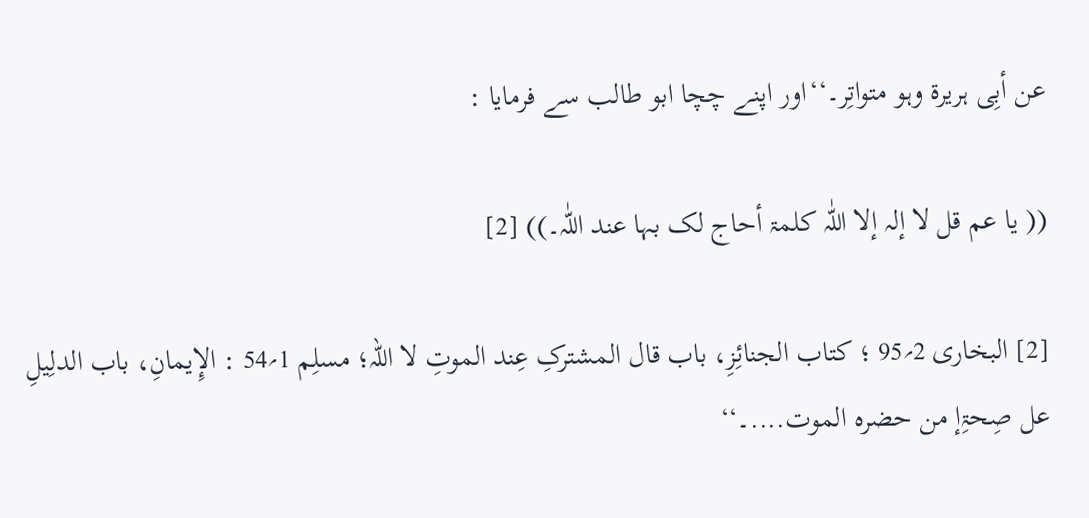عن أبِی ہریرۃ وہو متواتِر۔‘‘اور اپنے چچا ابو طالب سے فرمایا :

(( یا عم قل لا إلہ إلا اللّٰہ کلمۃ أحاج لک بہا عند اللّٰہ۔)) [2]

[2] البخاری 2؍95 ؛ کتاب الجنائِزِ، باب قال المشترکِ عِند الموتِ لا اللہ؛ مسلِم 1؍54 : الإِیمانِ، باب الدلِیلِ عل صِحۃِإ من حضرہ الموت....۔‘‘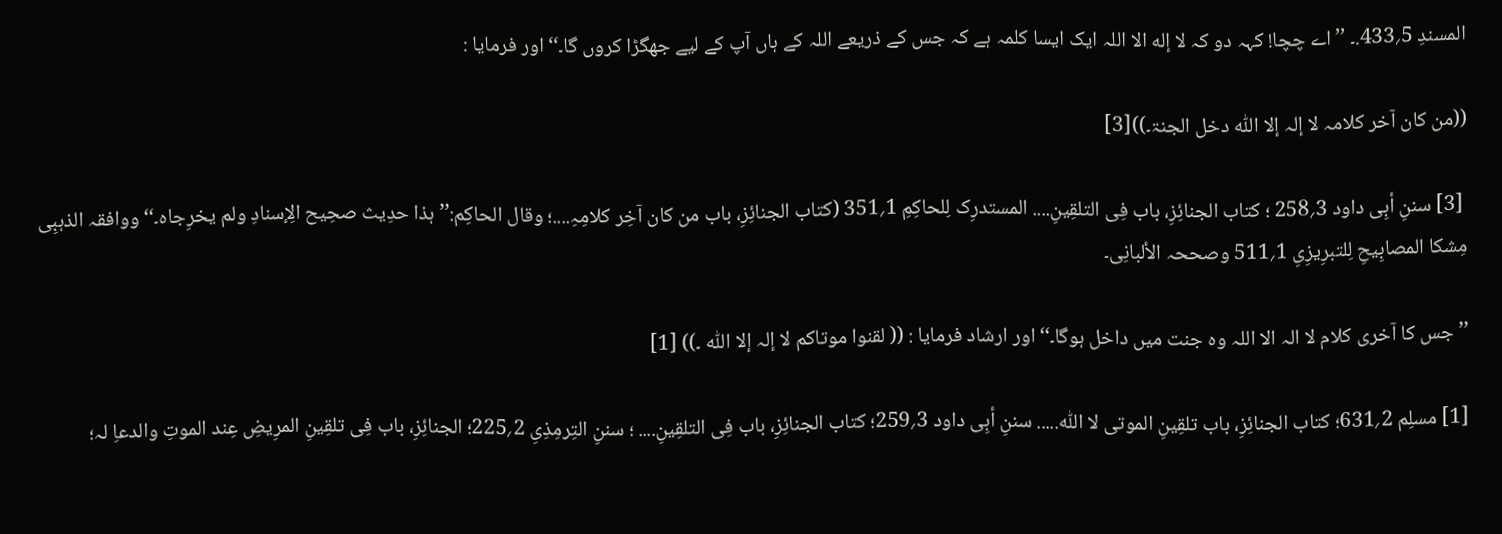المسندِ 5؍433.۔ ’’ اے چچا! کہہ دو کہ لا إله الا اللہ ایک ایسا کلمہ ہے کہ جس کے ذریعے اللہ کے ہاں آپ کے لیے جھگڑا کروں گا۔‘‘اور فرمایا :

((من کان آخر کلامہ لا إلہ إلا اللّٰہ دخل الجنۃ۔))[3]

 [3] سننِ أبِی داود 3؍258 ؛ کتاب الجنائِزِ، باب فِی التلقِینِ.... المستدرِک لِلحاکِمِ 1؍351 (کتاب الجنائِزِ، باب من کان آخِر کلامِہِ....؛ وقال الحاکِم:’’ ہذا حدِیث صحِیح الِإسنادِ ولم یخرِجاہ۔‘‘ ووافقہ الذہبِی مِشکا المصابِیحِ لِلتبرِیزِیِ 1؍511 وصححہ الألبانِی۔

’’ جس کا آخری کلام لا الہ الا اللہ وہ جنت میں داخل ہوگا۔‘‘اور ارشاد فرمایا : (( لقنوا موتاکم لا إلہ إلا اللّٰہ ۔)) [1]

[1] مسلِم 2؍631؛ کتاب الجنائِزِ، باب تلقِینِ الموتی لا اللّٰہ..... سننِ أبِی داود 3؍259؛ کتاب الجنائِزِ، باب فِی التلقِینِ.... ؛ سننِ التِرمِذِیِ 2؍225؛ الجنائِزِ، باب فِی تلقِینِ المرِیضِ عِند الموتِ والدعاِ لہ؛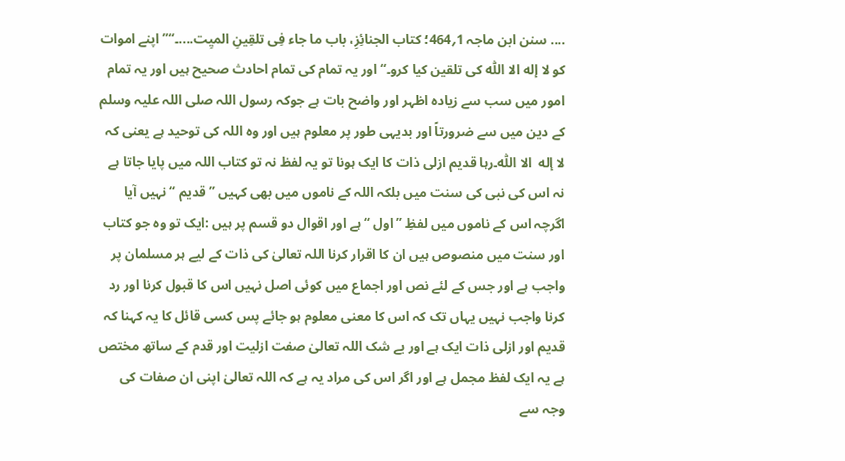.... سنن ابن ماجہ 1؍464؛ کتاب الجنائِزِ، باب ما جاء فِی تلقِینِ المیِت....۔‘‘’’ اپنے اموات کو لا إله الا اللّٰہ کی تلقین کیا کرو۔‘‘ اور یہ تمام کی تمام احادث صحیح ہیں اور یہ تمام امور میں سب سے زیادہ اظہر اور واضح بات ہے جوکہ رسول اللہ صلی اللہ علیہ وسلم کے دین میں سے ضرورتاً اور بدیہی طور پر معلوم ہیں اور وہ اللہ کی توحید ہے یعنی کہ لا إله  الا اللّٰہ۔رہا قدیم ازلی ذات کا ایک ہونا تو یہ لفظ نہ تو کتاب اللہ میں پایا جاتا ہے نہ اس کی نبی کی سنت میں بلکہ اللہ کے ناموں میں بھی کہیں ’’قدیم ‘‘نہیں آیا اگرچہ اس کے ناموں میں لفظِ ’’اول ‘‘ہے اور اقوال دو قسم پر ہیں :ایک تو وہ جو کتاب اور سنت میں منصوص ہیں ان کا اقرار کرنا اللہ تعالیٰ کی ذات کے لیے ہر مسلمان پر واجب ہے اور جس کے لئے نص اور اجماع میں کوئی اصل نہیں اس کا قبول کرنا اور رد کرنا واجب نہیں یہاں تک کہ اس کا معنی معلوم ہو جائے پس کسی قائل کا یہ کہنا کہ قدیم اور ازلی ذات ایک ہے اور بے شک اللہ تعالیٰ صفت ازلیت اور قدم کے ساتھ مختص ہے یہ ایک لفظ مجمل ہے اور اگر اس کی مراد یہ ہے کہ اللہ تعالیٰ اپنی ان صفات کی وجہ سے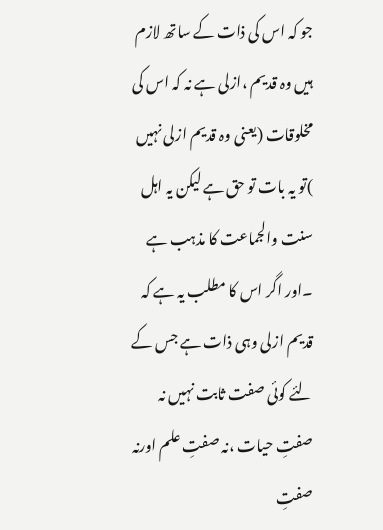جو کہ اس کی ذات کے ساتھ لازم ہیں وہ قدیم ،ازلی ہے نہ کہ اس کی مخلوقات (یعنی وہ قدیم ازلی نہیں )تو یہ بات تو حق ہے لیکن یہ اہل سنت والجماعت کا مذہب ہے ۔اور اگر اس کا مطلب یہ ہے کہ قدیم ازلی وہی ذات ہے جس کے لئے کوئی صفت ثابت نہیں نہ صفتِ حیات ،نہ صفتِ علم اورنہ صفتِ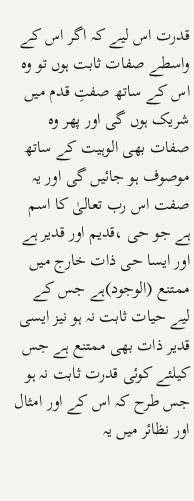قدرت اس لیے کہ اگر اس کے واسطے صفات ثابت ہوں تو وہ اس کے ساتھ صفتِ قدم میں شریک ہوں گی اور پھر وہ صفات بھی الوہیت کے ساتھ موصوف ہو جائیں گی اور یہ صفت اس رب تعالیٰ کا اسم ہے جو حی ،قدیم اور قدیر ہے اور ایسا حی ذات خارج میں ممتنع (الوجود)ہے جس کے لیے حیات ثابت نہ ہو نیز ایسی قدیر ذات بھی ممتنع ہے جس کیلئے کوئی قدرت ثابت نہ ہو جس طرح کہ اس کے اور امثال اور نظائر میں یہ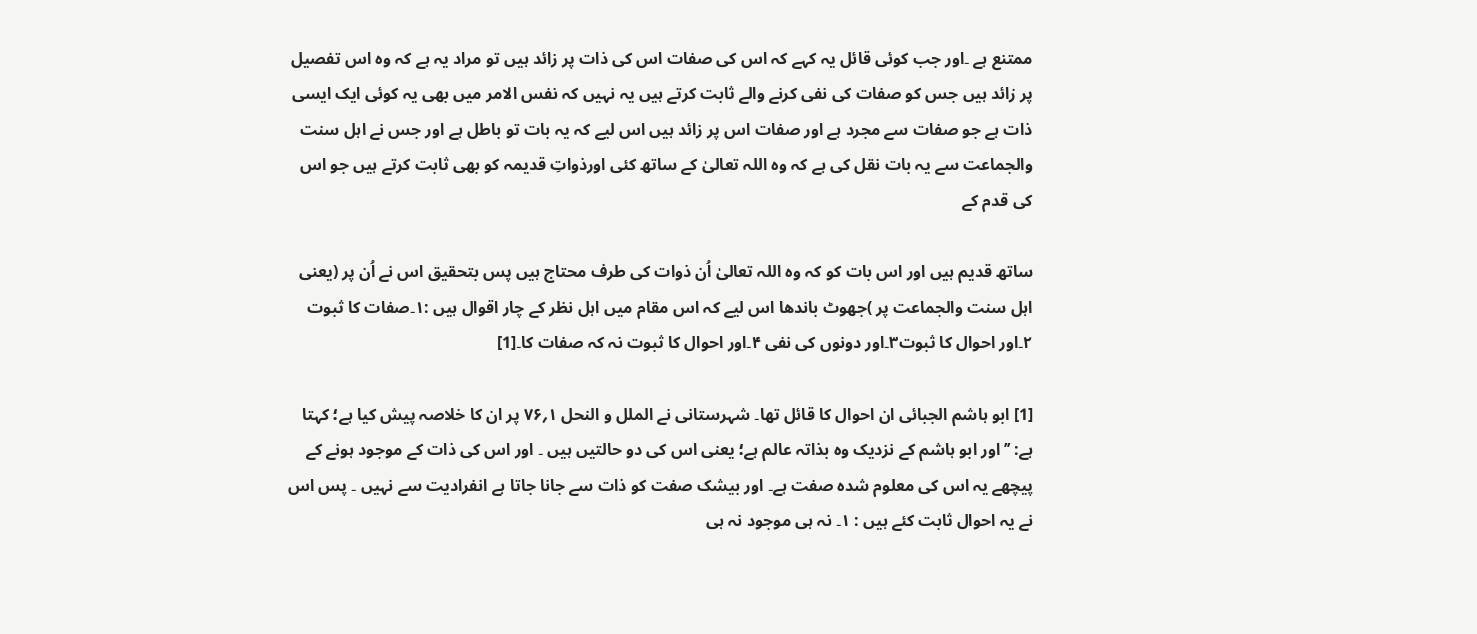ممتنع ہے ۔اور جب کوئی قائل یہ کہے کہ اس کی صفات اس کی ذات پر زائد ہیں تو مراد یہ ہے کہ وہ اس تفصیل پر زائد ہیں جس کو صفات کی نفی کرنے والے ثابت کرتے ہیں یہ نہیں کہ نفس الامر میں بھی یہ کوئی ایک ایسی ذات ہے جو صفات سے مجرد ہے اور صفات اس پر زائد ہیں اس لیے کہ یہ بات تو باطل ہے اور جس نے اہل سنت والجماعت سے یہ بات نقل کی ہے کہ وہ اللہ تعالیٰ کے ساتھ کئی اورذواتِ قدیمہ کو بھی ثابت کرتے ہیں جو اس کی قدم کے

ساتھ قدیم ہیں اور اس بات کو کہ وہ اللہ تعالیٰ اُن ذوات کی طرف محتاج ہیں پس بتحقیق اس نے اُن پر (یعنی اہل سنت والجماعت پر )جھوٹ باندھا اس لیے کہ اس مقام میں اہل نظر کے چار اقوال ہیں :۱۔صفات کا ثبوت ۲۔اور احوال کا ثبوت۳۔اور دونوں کی نفی ۴۔اور احوال کا ثبوت نہ کہ صفات کا۔[1]

[1] ابو ہاشم الجبائی ان احوال کا قائل تھا۔ شہرستانی نے الملل و النحل ۱؍۷۶ پر ان کا خلاصہ پیش کیا ہے؛ کہتا ہے: ’’ اور ابو ہاشم کے نزدیک وہ بذاتہ عالم ہے؛ یعنی اس کی دو حالتیں ہیں ۔ اور اس کی ذات کے موجود ہونے کے پیچھے یہ اس کی معلوم شدہ صفت ہے۔ اور بیشک صفت کو ذات سے جانا جاتا ہے انفرادیت سے نہیں ۔ پس اس نے یہ احوال ثابت کئے ہیں : ۱۔ نہ ہی موجود نہ ہی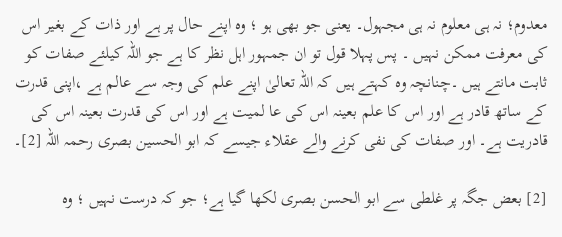معدوم؛ نہ ہی معلوم نہ ہی مجہول۔ یعنی جو بھی ہو ؛ وہ اپنے حال پر ہے اور ذات کے بغیر اس کی معرفت ممکن نہیں ۔ پس پہلا قول تو ان جمہور اہل نظر کا ہے جو اللہ کیلئے صفات کو ثابت مانتے ہیں ۔چنانچہ وہ کہتے ہیں کہ اللہ تعالیٰ اپنے علم کی وجہ سے عالم ہے ،اپنی قدرت کے ساتھ قادر ہے اور اس کا علم بعینہ اس کی عا لمیت ہے اور اس کی قدرت بعینہ اس کی قادریت ہے۔ اور صفات کی نفی کرنے والے عقلاء جیسے کہ ابو الحسین بصری رحمہ اللہ [2]۔

[2] بعض جگہ پر غلطی سے ابو الحسن بصری لکھا گیا ہے؛ جو کہ درست نہیں ؛ وہ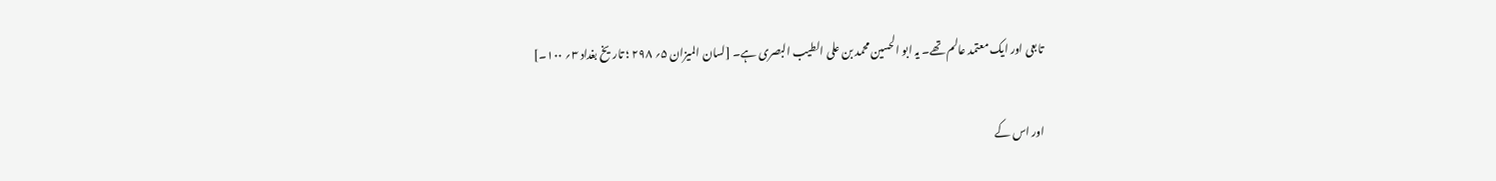تابعی اور ایک معتمد عالم تھے۔ یہ ابو الحسین محمد بن علی الطیب البصری ہے۔ [لسان المیزان ۵؍ ۲۹۸ ؛ تاریخ بغداد ۳؍ ۱۰۰۔]

اور اس کے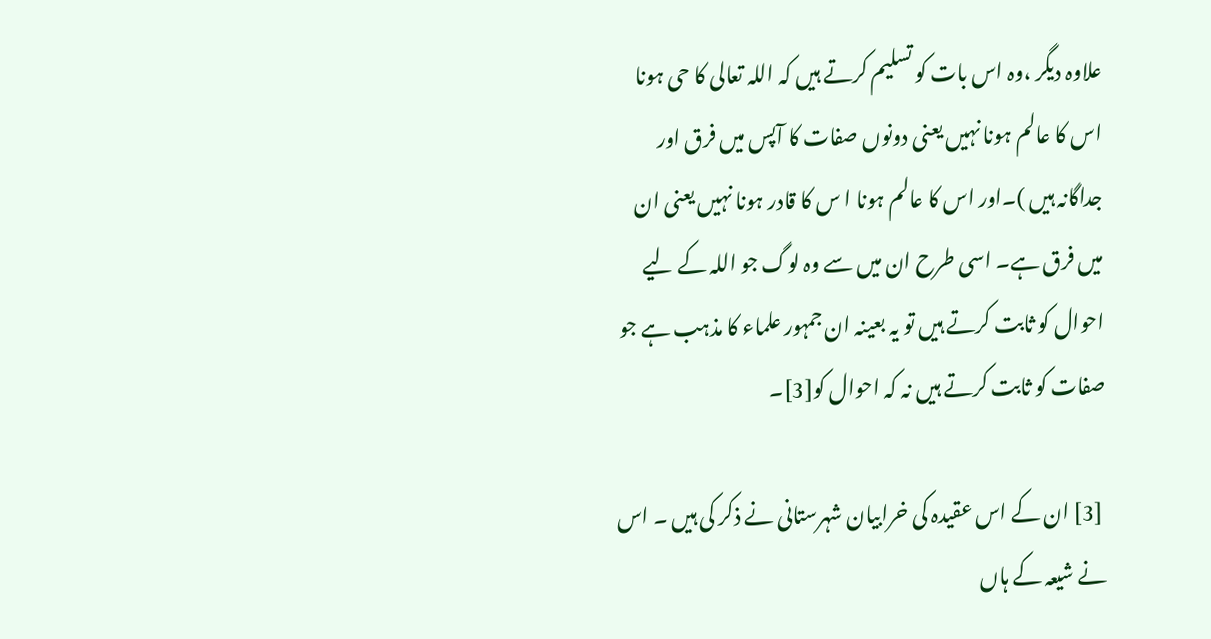علاوہ دیگر ،وہ اس بات کو تسلیم کرتے ہیں کہ اللہ تعالی کا حی ہونا اس کا عالم ہونا نہیں یعنی دونوں صفات کا آپس میں فرق اور جداگانہ ہیں )۔اور اس کا عالم ہونا ا س کا قادر ہونا نہیں یعنی ان میں فرق ہے۔ اسی طرح ان میں سے وہ لوگ جو اللہ کے لیے احوال کو ثابت کرتے ہیں تو یہ بعینہ ان جمہور علماء کا مذہب ہے جو صفات کو ثابت کرتے ہیں نہ کہ احوال کو[3]۔

 [3] ان کے اس عقیدہ کی خرابیان شہرستانی نے ذکر کی ہیں ۔ اس نے شیعہ کے ہاں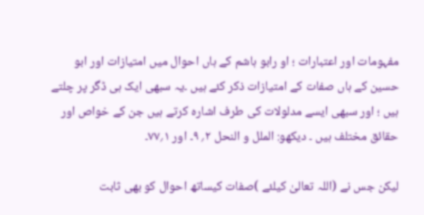مفہومات اور اعتبارات ؛ او رابو ہاشم کے ہاں احوال میں امتیازات اور ابو حسین کے ہاں صفات کے امتیازات ذکر کئے ہیں ۔یہ سبھی ایک ہی ڈگر پر چلتے ہیں ؛ اور سبھی ایسے مدلولات کی طرف اشارہ کرتے ہیں جن کے خواص اور حقائق مختلف ہیں ۔ دیکھو: الملل و النحل ۲؍ ۹۔ اور ۱؍۷۷۔

لیکن جس نے (اللہ تعالیٰ کیلئے )صفات کیساتھ احوال کو بھی ثابت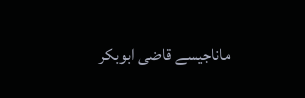ماناجیسے قاضی ابوبکر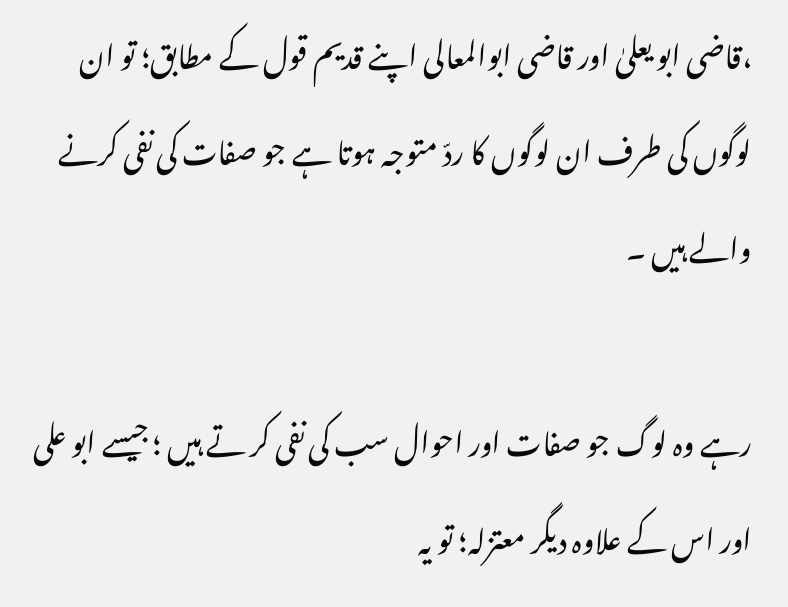،قاضی ابو یعلیٰ اور قاضی ابوالمعالی اپنے قدیم قول کے مطابق؛ تو ان لوگوں کی طرف ان لوگوں کا ردّ متوجہ ہوتا ہے جو صفات کی نفی کرنے والے ہیں ۔

رہے وہ لوگ جو صفات اور احوال سب کی نفی کر تے ہیں ؛ جیسے ابو علی اور اس کے علاوہ دیگر معتزلہ؛ تو یہ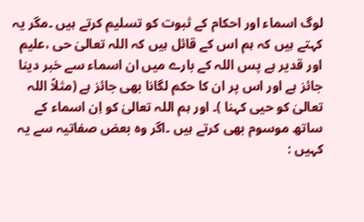لوگ اسماء اور احکام کے ثبوت کو تسلیم کرتے ہیں ۔مگر یہ کہتے ہیں کہ ہم اس کے قائل ہیں کہ اللہ تعالیٰ حی ،علیم اور قدیر ہے پس اللہ کے بارے میں ان اسماء سے خبر دینا جائز ہے اور اس پر ان کا حکم لگانا بھی جائز ہے (مثلاً اللہ تعالیٰ کو حیی کہنا )۔ اور ہم اللہ تعالیٰ کو اِن اسماء کے ساتھ موسوم بھی کرتے ہیں ۔اگر وہ بعض صفاتیہ سے یہ کہیں :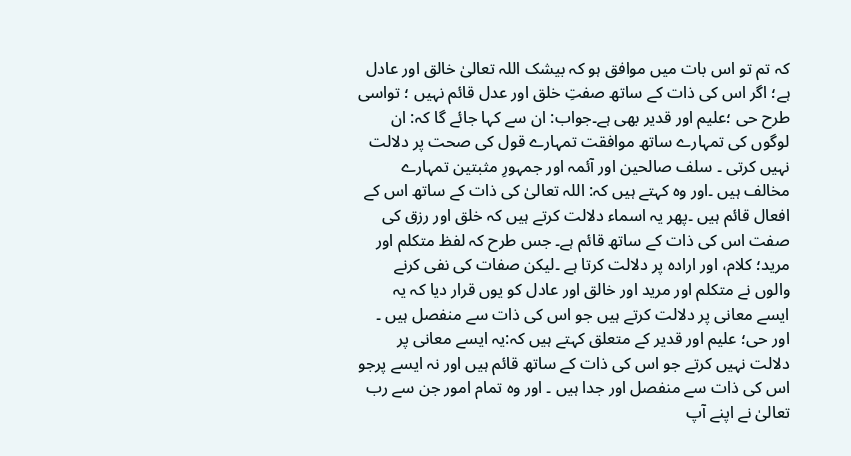کہ تم تو اس بات میں موافق ہو کہ بیشک اللہ تعالیٰ خالق اور عادل ہے؛ اگر اس کی ذات کے ساتھ صفتِ خلق اور عدل قائم نہیں ؛ تواسی طرح حی ؛علیم اور قدیر بھی ہے۔جواب: ان سے کہا جائے گا کہ: ان لوگوں کی تمہارے ساتھ موافقت تمہارے قول کی صحت پر دلالت نہیں کرتی ۔ سلف صالحین اور آئمہ اور جمہورِ مثبتین تمہارے مخالف ہیں ۔اور وہ کہتے ہیں کہ: اللہ تعالیٰ کی ذات کے ساتھ اس کے افعال قائم ہیں ۔پھر یہ اسماء دلالت کرتے ہیں کہ خلق اور رزق کی صفت اس کی ذات کے ساتھ قائم ہے۔ جس طرح کہ لفظ متکلم اور مرید؛ کلام، اور ارادہ پر دلالت کرتا ہے ۔لیکن صفات کی نفی کرنے والوں نے متکلم اور مرید اور خالق اور عادل کو یوں قرار دیا کہ یہ ایسے معانی پر دلالت کرتے ہیں جو اس کی ذات سے منفصل ہیں ۔ اور حی؛ علیم اور قدیر کے متعلق کہتے ہیں کہ:یہ ایسے معانی پر دلالت نہیں کرتے جو اس کی ذات کے ساتھ قائم ہیں اور نہ ایسے پرجو اس کی ذات سے منفصل اور جدا ہیں ۔ اور وہ تمام امور جن سے رب تعالیٰ نے اپنے آپ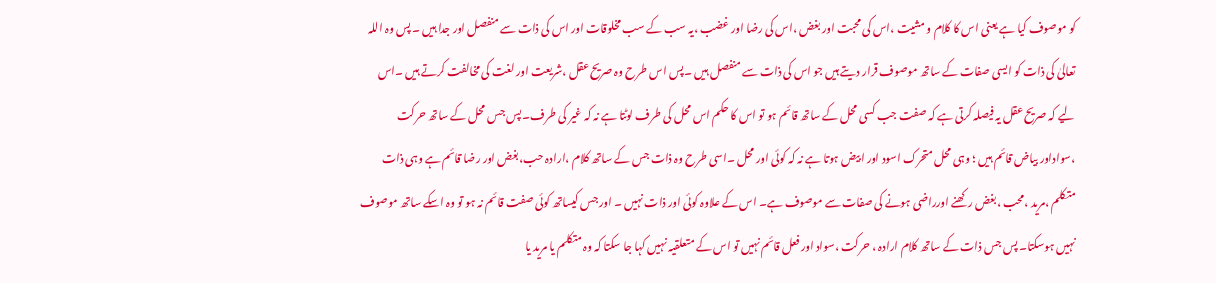کو موصوف کیا ہے یعنی اس کا کلام و مشیت ،اس کی محبت اور بغض ،اس کی رضا اور غضب ،یہ سب کے سب مخلوقات اور اس کی ذات سے منفصل اور جدا ہیں ۔ پس وہ اللہ تعالیٰ کی ذات کو ایسی صفات کے ساتھ موصوف قرار دیتے ہیں جو اس کی ذات سے منفصل ہیں ۔پس اس طرح وہ صریح عقل ،شریعت اور لغت کی مخالفت کرتے ہیں ۔اس لیے کہ صریح عقل یہ فیصلہ کرتی ہے کہ صفت جب کسی محل کے ساتھ قائم ہو تو اس کا حکم اس محل کی طرف لوٹتا ہے نہ کہ غیر کی طرف۔ پس جس محل کے ساتھ حرکت ،سواداور بیاض قائم ہیں ؛ وہی محل متحرک اسود اور ابیض ہوتا ہے نہ کہ کوئی اور محل ۔اسی طرح وہ ذات جس کے ساتھ کلام ،ارادہ حب،بغض اور رضا قائم ہے وہی ذات متکلم ،مرید ،محب ،بغض رکھنے اورراضی ہونے کی صفات سے موصوف ہے۔ اس کے علاوہ کوئی اور ذات نہیں ۔ اور جس کیساتھ کوئی صفت قائم نہ ہو تو وہ اسکے ساتھ موصوف نہیں ہوسکتا۔ پس جس ذات کے ساتھ کلام ارادہ ، حرکت ،سواد اور فعل قائم نہیں تو اس کے متعلقیہ نہیں کہا جا سکتا کہ وہ متکلم یا مرید یا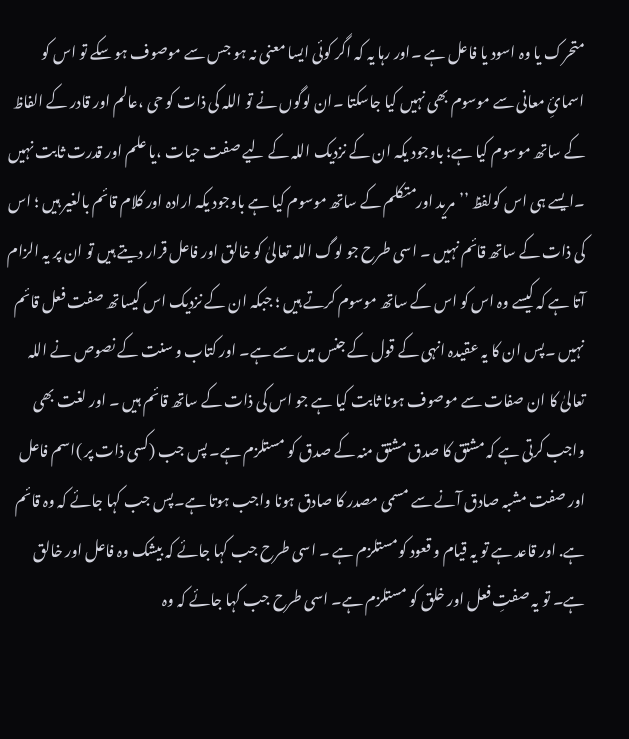متحرک یا وہ اسود یا فاعل ہے ۔اور رہا یہ کہ اگر کوئی ایسا معنی نہ ہو جس سے موصوف ہو سکے تو اس کو اسمائِ معانی سے موسوم بھی نہیں کیا جاسکتا ۔ان لوگوں نے تو اللہ کی ذات کو حی ،عالم اور قادر کے الفاظ کے ساتھ موسوم کیا ہے؛ باوجود یکہ ان کے نزدیک اللہ کے لیے صفت حیات ،یا علم اور قدرت ثابت نہیں ۔ایسے ہی اس کولفظ ’’مرید اورمتکلم کے ساتھ موسوم کیا ہے باوجود یکہ ارادہ اور کلام قائم بالغیر ہیں ؛ اس کی ذات کے ساتھ قائم نہیں ۔ اسی طرح جو لوگ اللہ تعالیٰ کو خالق اور فاعل قرار دیتے ہیں تو ان پر یہ الزام آتا ہے کہ کیسے وہ اس کو اس کے ساتھ موسوم کرتے ہیں ؛ جبکہ ان کے نزدیک اس کیساتھ صفت فعل قائم نہیں ۔پس ان کا یہ عقیدہ انہی کے قول کے جنس میں سے ہے۔ اور کتاب و سنت کے نصوص نے اللہ تعالیٰ کا ان صفات سے موصوف ہونا ثابت کیا ہے جو اس کی ذات کے ساتھ قائم ہیں ۔ اور لغت بھی واجب کرتی ہے کہ مشتق کا صدق مشتق منہ کے صدق کو مستلزم ہے۔ پس جب (کسی ذات پر )اسم فاعل اور صفت مشبہ صادق آنے سے مسمی مصدر کا صادق ہونا واجب ہوتا ہے۔پس جب کہا جائے کہ وہ قائم ہے. اور قاعد ہے تو یہ قیام و قعود کومستلزم ہے ۔ اسی طرح جب کہا جائے کہ بیشک وہ فاعل اور خالق ہے۔ تو یہ صفتِ فعل اور خلق کو مستلزم ہے۔ اسی طرح جب کہا جائے کہ وہ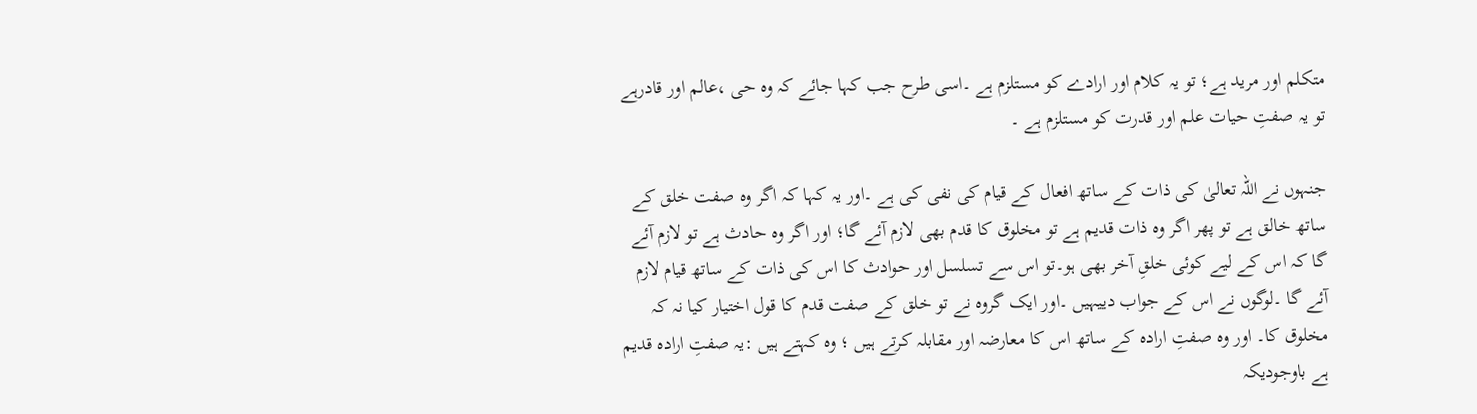متکلم اور مرید ہے؛ تو یہ کلام اور ارادے کو مستلزم ہے ۔اسی طرح جب کہا جائے کہ وہ حی ،عالم اور قادرہے تو یہ صفتِ حیات علم اور قدرت کو مستلزم ہے ۔

جنہوں نے اللہ تعالیٰ کی ذات کے ساتھ افعال کے قیام کی نفی کی ہے ۔اور یہ کہا کہ اگر وہ صفت خلق کے ساتھ خالق ہے تو پھر اگر وہ ذات قدیم ہے تو مخلوق کا قدم بھی لازم آئے گا؛ اور اگر وہ حادث ہے تو لازم آئے گا کہ اس کے لیے کوئی خلقِ آخر بھی ہو۔تو اس سے تسلسل اور حوادث کا اس کی ذات کے ساتھ قیام لازم آئے گا ۔لوگوں نے اس کے جواب دییہیں ۔اور ایک گروہ نے تو خلق کے صفت قدم کا قول اختیار کیا نہ کہ مخلوق کا۔ اور وہ صفتِ ارادہ کے ساتھ اس کا معارضہ اور مقابلہ کرتے ہیں ؛ وہ کہتے ہیں :یہ صفتِ ارادہ قدیم ہے باوجودیکہ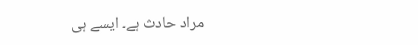مراد حادث ہے۔ ایسے ہی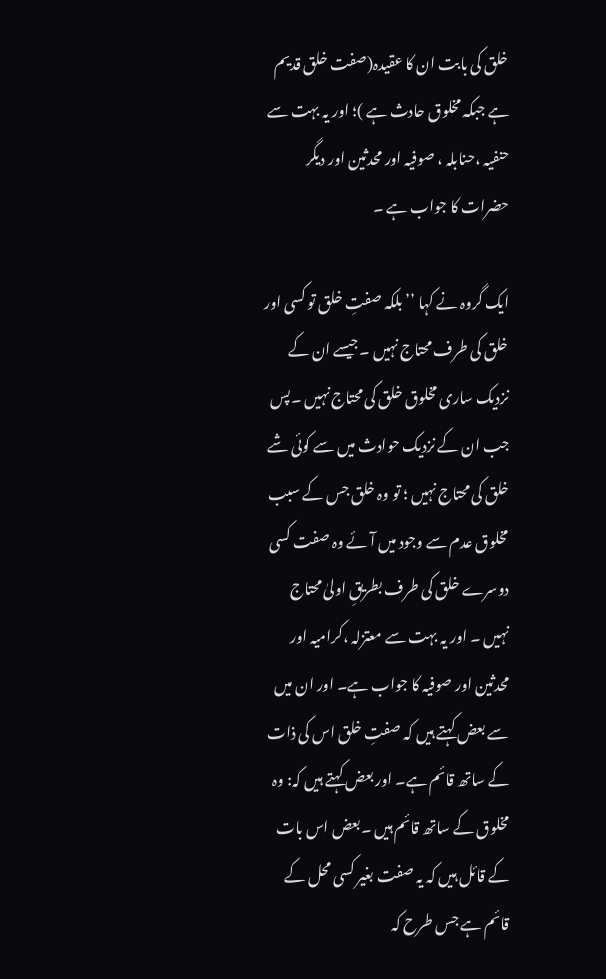خلق کی بابت ان کا عقیدہ(صفت خلق قدیم ہے جبکہ مخلوق حادث ہے )؛ اور یہ بہت سے حنفیہ ،حنابلہ ، صوفیہ اور محدثین اور دیگر حضرات کا جواب ہے ۔

ایک گروہ نے کہا ’’بلکہ صفتِ خلق تو کسی اور خلق کی طرف محتاج نہیں ۔جیسے ان کے نزدیک ساری مخلوق خلق کی محتاج نہیں ۔پس جب ان کے نزدیک حوادث میں سے کوئی شے خلق کی محتاج نہیں ؛ تو وہ خلق جس کے سبب مخلوق عدم سے وجود میں آئے وہ صفت کسی دوسرے خلق کی طرف بطریقِ اولیٰ محتاج نہیں ۔ اور یہ بہت سے معتزلہ ،کرامیہ اور محدثین اور صوفیہ کا جواب ہے۔ اور ان میں سے بعض کہتے ہیں کہ صفتِ خلق اس کی ذات کے ساتھ قائم ہے۔ اور بعض کہتے ہیں کہ: وہ مخلوق کے ساتھ قائم ہیں ۔بعض اس بات کے قائل ہیں کہ یہ صفت بغیر کسی محل کے قائم ہے جس طرح کہ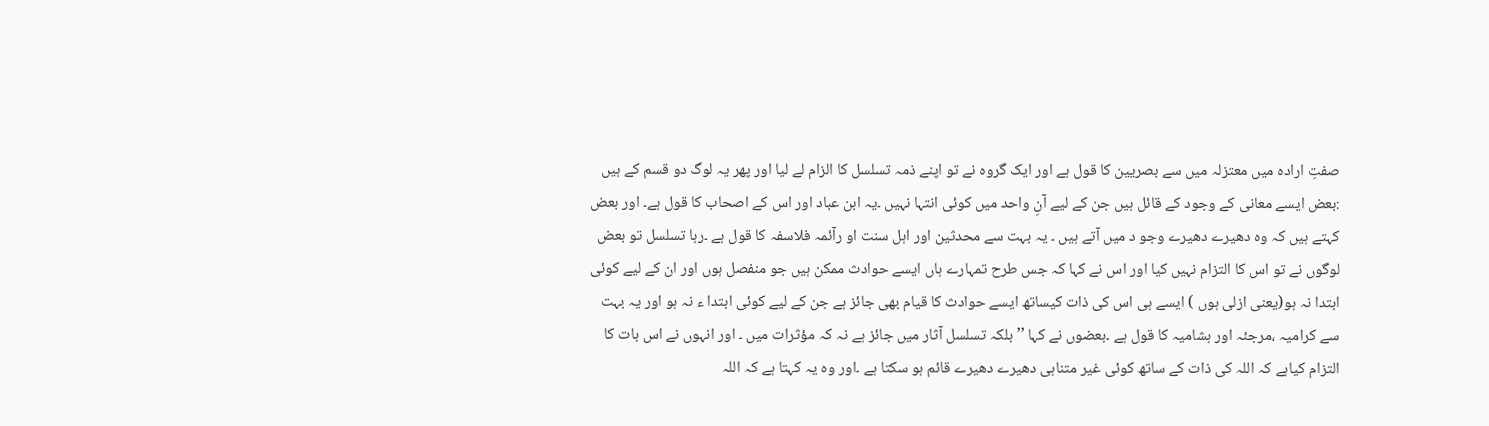صفتِ ارادہ میں معتزلہ میں سے بصریین کا قول ہے اور ایک گروہ نے تو اپنے ذمہ تسلسل کا الزام لے لیا اور پھر یہ لوگ دو قسم کے ہیں :بعض ایسے معانی کے وجود کے قائل ہیں جن کے لیے آنِ واحد میں کوئی انتہا نہیں ۔یہ ابن عباد اور اس کے اصحاب کا قول ہے۔ اور بعض کہتے ہیں کہ وہ دھیرے دھیرے وجو د میں آتے ہیں ۔ یہ بہت سے محدثین اور اہل سنت او رآئمہ فلاسفہ کا قول ہے ۔رہا تسلسل تو بعض لوگوں نے تو اس کا التزام نہیں کیا اور اس نے کہا کہ جس طرح تمہارے ہاں ایسے حوادث ممکن ہیں جو منفصل ہوں اور ان کے لیے کوئی ابتدا نہ ہو(یعنی ازلی ہوں ) ایسے ہی اس کی ذات کیساتھ ایسے حوادث کا قیام بھی جائز ہے جن کے لیے کوئی ابتدا ء نہ ہو اور یہ بہت سے کرامیہ ،مرجئہ اور ہشامیہ کا قول ہے ۔بعضوں نے کہا ’’بلکہ تسلسل آثار میں جائز ہے نہ کہ مؤثرات میں ۔ اور انہوں نے اس بات کا التزام کیاہے کہ اللہ کی ذات کے ساتھ کوئی غیر متناہی دھیرے دھیرے قائم ہو سکتا ہے ۔اور وہ یہ کہتا ہے کہ اللہ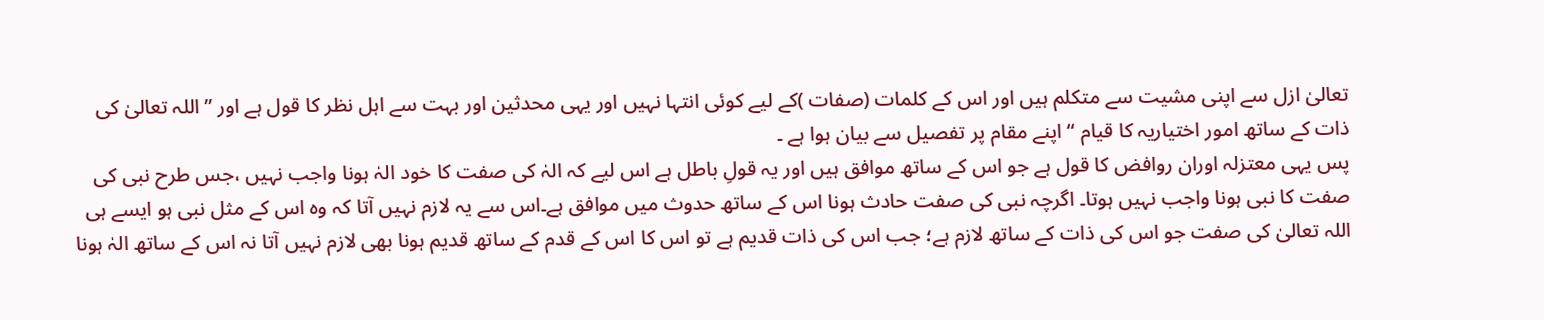تعالیٰ ازل سے اپنی مشیت سے متکلم ہیں اور اس کے کلمات (صفات )کے لیے کوئی انتہا نہیں اور یہی محدثین اور بہت سے اہل نظر کا قول ہے اور ’’اللہ تعالیٰ کی ذات کے ساتھ امور اختیاریہ کا قیام ‘‘اپنے مقام پر تفصیل سے بیان ہوا ہے ۔
پس یہی معتزلہ اوران روافض کا قول ہے جو اس کے ساتھ موافق ہیں اور یہ قولِ باطل ہے اس لیے کہ الہٰ کی صفت کا خود الہٰ ہونا واجب نہیں ،جس طرح نبی کی صفت کا نبی ہونا واجب نہیں ہوتا۔ اگرچہ نبی کی صفت حادث ہونا اس کے ساتھ حدوث میں موافق ہے۔اس سے یہ لازم نہیں آتا کہ وہ اس کے مثل نبی ہو ایسے ہی اللہ تعالیٰ کی صفت جو اس کی ذات کے ساتھ لازم ہے؛ جب اس کی ذات قدیم ہے تو اس کا اس کے قدم کے ساتھ قدیم ہونا بھی لازم نہیں آتا نہ اس کے ساتھ الہٰ ہونا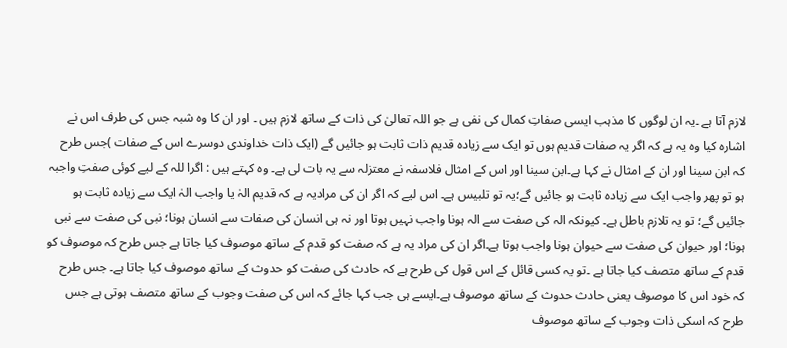لازم آتا ہے ۔یہ ان لوگوں کا مذہب ایسی صفاتِ کمال کی نفی ہے جو اللہ تعالیٰ کی ذات کے ساتھ لازم ہیں ۔ اور ان کا وہ شبہ جس کی طرف اس نے اشارہ کیا وہ یہ ہے کہ اگر یہ صفات قدیم ہوں تو ایک سے زیادہ قدیم ذات ثابت ہو جائیں گے (ایک ذات خداوندی دوسرے اس کے صفات )جس طرح کہ ابن سینا اور ان کے امثال نے کہا ہے۔ابن سینا اور اس کے امثال فلاسفہ نے معتزلہ سے یہ بات لی ہے۔ وہ کہتے ہیں : اگرا للہ کے لیے کوئی صفتِ واجبہ ہو تو پھر واجب ایک سے زیادہ ثابت ہو جائیں گے؛یہ تو تلبیس ہے۔ اس لیے کہ اگر ان کی مرادیہ ہے کہ قدیم الہٰ یا واجب الہٰ ایک سے زیادہ ثابت ہو جائیں گے؛ تو یہ تلازم باطل ہے۔ کیونکہ الہ کی صفت سے الہ ہونا واجب نہیں ہوتا اور نہ ہی انسان کی صفات سے انسان ہونا؛ نبی کی صفت سے نبی ہونا؛ اور حیوان کی صفت سے حیوان ہونا واجب ہوتا ہے۔اگر ان کی مراد یہ ہے کہ صفت کو قدم کے ساتھ موصوف کیا جاتا ہے جس طرح کہ موصوف کو قدم کے ساتھ متصف کیا جاتا ہے ۔تو یہ کسی قائل کے اس قول کی طرح ہے کہ حادث کی صفت کو حدوث کے ساتھ موصوف کیا جاتا ہے۔ جس طرح کہ خود اس کا موصوف یعنی حادث حدوث کے ساتھ موصوف ہے۔ایسے ہی جب کہا جائے کہ اس کی صفت وجوب کے ساتھ متصف ہوتی ہے جس طرح کہ اسکی ذات وجوب کے ساتھ موصوف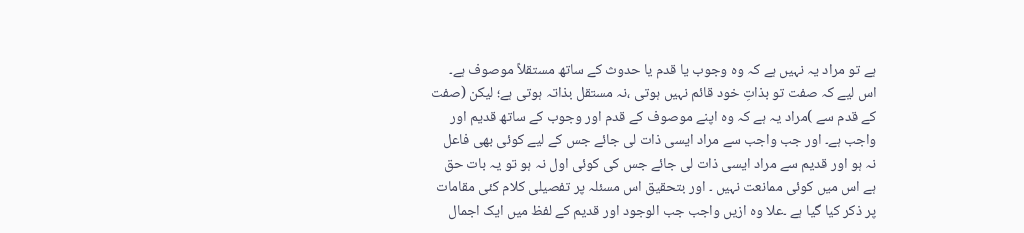ہے تو مراد یہ نہیں ہے کہ وہ وجوب یا قدم یا حدوث کے ساتھ مستقلاً موصوف ہے۔ اس لیے کہ صفت تو بذاتِ خود قائم نہیں ہوتی ،نہ مستقل بذاتہ ہوتی ہے؛ لیکن (صفت کے قدم سے )مراد یہ ہے کہ وہ اپنے موصوف کے قدم اور وجوب کے ساتھ قدیم اور واجب ہے۔ اور جب واجب سے مراد ایسی ذات لی جائے جس کے لیے کوئی بھی فاعل نہ ہو اور قدیم سے مراد ایسی ذات لی جائے جس کی کوئی اول نہ ہو تو یہ بات حق ہے اس میں کوئی ممانعت نہیں ۔ اور بتحقیق اس مسئلہ پر تفصیلی کلام کئی مقامات پر ذکر کیا گیا ہے ۔علا وہ ازیں واجب جب الوجود اور قدیم کے لفظ میں ایک اجمال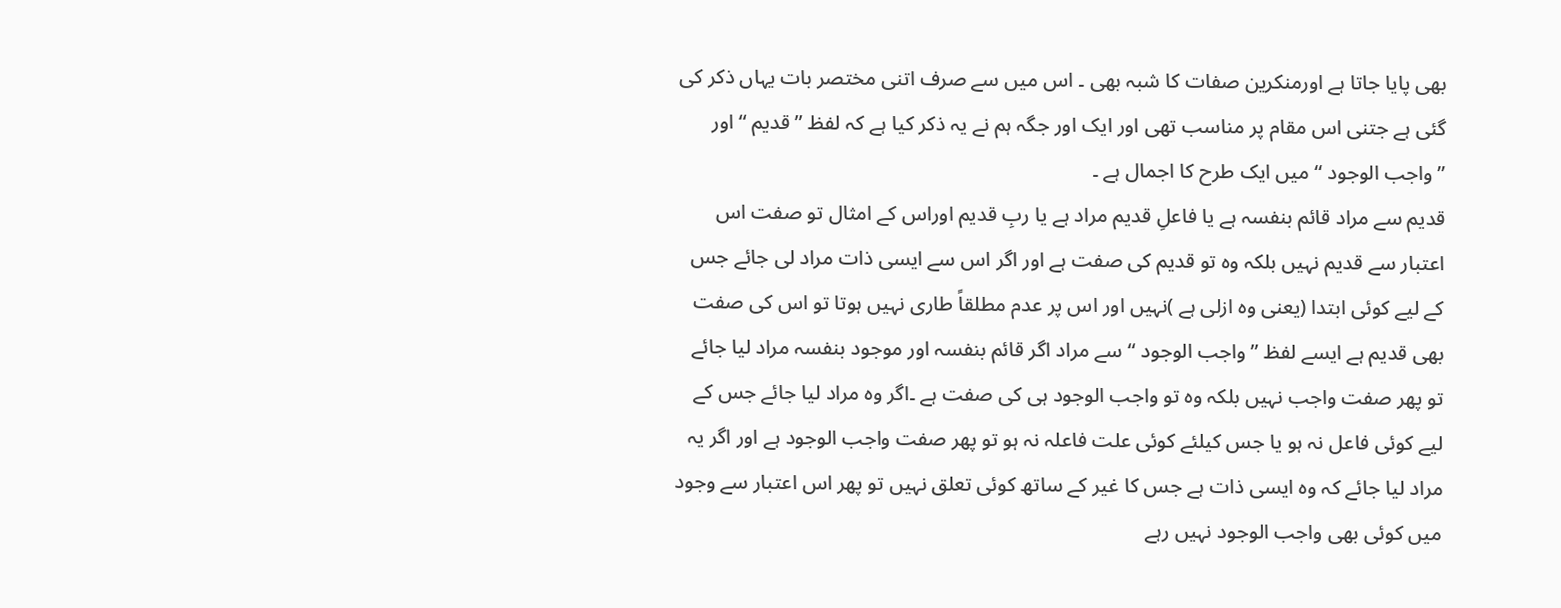بھی پایا جاتا ہے اورمنکرین صفات کا شبہ بھی ۔ اس میں سے صرف اتنی مختصر بات یہاں ذکر کی گئی ہے جتنی اس مقام پر مناسب تھی اور ایک اور جگہ ہم نے یہ ذکر کیا ہے کہ لفظ ’’قدیم ‘‘اور ’’واجب الوجود ‘‘میں ایک طرح کا اجمال ہے ۔
قدیم سے مراد قائم بنفسہ ہے یا فاعلِ قدیم مراد ہے یا ربِ قدیم اوراس کے امثال تو صفت اس اعتبار سے قدیم نہیں بلکہ وہ تو قدیم کی صفت ہے اور اگر اس سے ایسی ذات مراد لی جائے جس کے لیے کوئی ابتدا (یعنی وہ ازلی ہے )نہیں اور اس پر عدم مطلقاً طاری نہیں ہوتا تو اس کی صفت بھی قدیم ہے ایسے لفظ ’’واجب الوجود ‘‘ سے مراد اگر قائم بنفسہ اور موجود بنفسہ مراد لیا جائے تو پھر صفت واجب نہیں بلکہ وہ تو واجب الوجود ہی کی صفت ہے ۔اگر وہ مراد لیا جائے جس کے لیے کوئی فاعل نہ ہو یا جس کیلئے کوئی علت فاعلہ نہ ہو تو پھر صفت واجب الوجود ہے اور اگر یہ مراد لیا جائے کہ وہ ایسی ذات ہے جس کا غیر کے ساتھ کوئی تعلق نہیں تو پھر اس اعتبار سے وجود میں کوئی بھی واجب الوجود نہیں رہے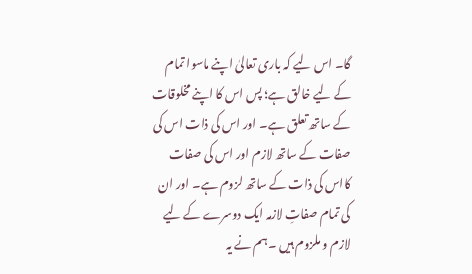گا۔ اس لیے کہ باری تعالیٰ اپنے ماسوا تمام کے لیے خالق ہے؛ پس اس کا اپنے مخلوقات کے ساتھ تعلق ہے۔ اور اس کی ذات اس کی صفات کے ساتھ لازم اور اس کی صفات کااس کی ذات کے ساتھ لزوم ہے۔ اور ان کی تمام صفاتِ لازمہ ایک دوسرے کے لیے لازم و ملزوم ہیں ۔ہم نے یہ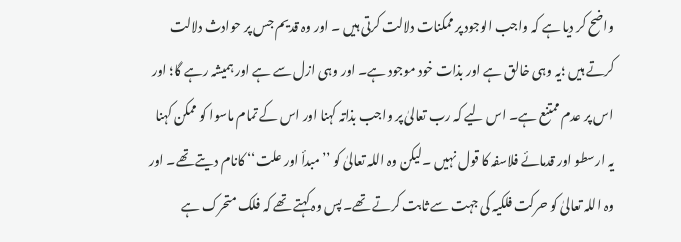واضح کر دیا ہے کہ واجب الوجود پر ممکنات دلالت کرتی ہیں ۔ اور وہ قدیم جس پر حوادث دلالت کرتے ہیں ؛یہ وہی خالق ہے اور بذات خود موجود ہے۔ اور وہی ازل سے ہے اور ہمیشہ رہے گا؛ اور اس پر عدم ممتنع ہے۔ اس لیے کہ رب تعالیٰ پر واجب بذاتہ کہنا اور اس کے تمام ماسوا کو ممکن کہنا یہ ارسطو اور قدمائے فلاسفہ کا قول نہیں ۔لیکن وہ اللہ تعالیٰ کو ’’مبدأ اور علت‘‘ کانام دیتے تھے۔ اور وہ اللہ تعالیٰ کو حرکت فلکیہ کی جہت سے ثابت کرتے تھے۔ پس وہ کہتے تھے کہ فلک متحرک ہے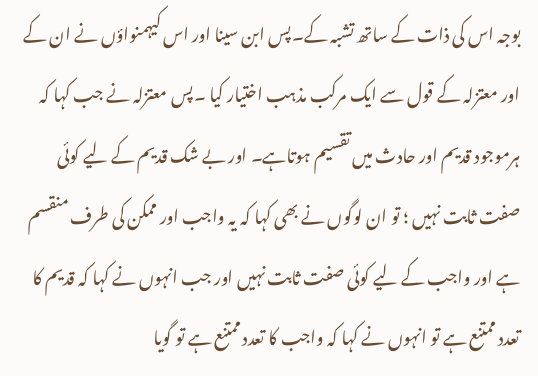بوجہ اس کی ذات کے ساتھ تشبہ کے۔پس ابن سینا اور اس کیہمنواؤں نے ان کے اور معتزلہ کے قول سے ایک مرکب مذہب اختیار کیا ۔پس معتزلہ نے جب کہا کہ ہرموجود قدیم اور حادث میں تقسیم ہوتاہے۔ اور بے شک قدیم کے لیے کوئی صفت ثابت نہیں ؛ تو ان لوگوں نے بھی کہا کہ یہ واجب اور ممکن کی طرف منقسم ہے اور واجب کے لیے کوئی صفت ثابت نہیں اور جب انہوں نے کہا کہ قدیم کا تعدد ممتنع ہے تو انہوں نے کہا کہ واجب کا تعدد ممتنع ہے تو گویا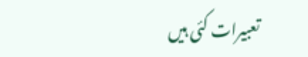تعبیرات کئی ہیں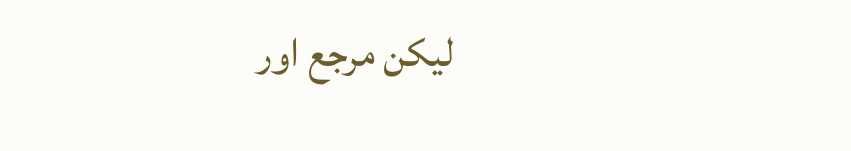لیکن مرجع اور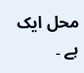محل ایک ہے ۔